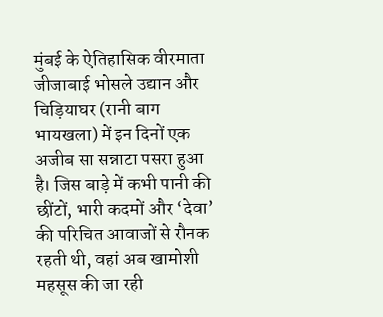मुंबई के ऐतिहासिक वीरमाता जीजाबाई भोसले उद्यान और चिड़ियाघर (रानी बाग भायखला) में इन दिनों एक अजीब सा सन्नाटा पसरा हुआ है। जिस बाड़े में कभी पानी की छींटों, भारी कदमों और ‘देवा’ की परिचित आवाजों से रौनक रहती थी, वहां अब खामोशी महसूस की जा रही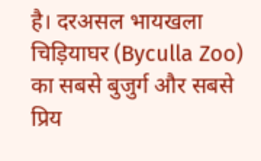है। दरअसल भायखला चिड़ियाघर (Byculla Zoo) का सबसे बुजुर्ग और सबसे प्रिय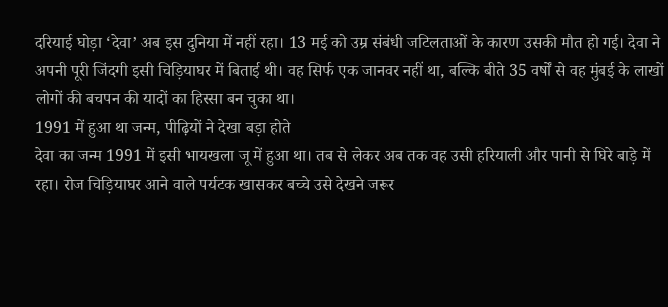दरियाई घोड़ा ‘देवा’ अब इस दुनिया में नहीं रहा। 13 मई को उम्र संबंधी जटिलताओं के कारण उसकी मौत हो गई। देवा ने अपनी पूरी जिंदगी इसी चिड़ियाघर में बिताई थी। वह सिर्फ एक जानवर नहीं था, बल्कि बीते 35 वर्षों से वह मुंबई के लाखों लोगों की बचपन की यादों का हिस्सा बन चुका था।
1991 में हुआ था जन्म, पीढ़ियों ने देखा बड़ा होते
देवा का जन्म 1991 में इसी भायखला जू में हुआ था। तब से लेकर अब तक वह उसी हरियाली और पानी से घिरे बाड़े में रहा। रोज चिड़ियाघर आने वाले पर्यटक खासकर बच्चे उसे देखने जरूर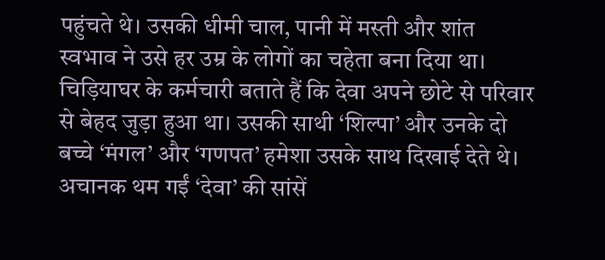पहुंचते थे। उसकी धीमी चाल, पानी में मस्ती और शांत स्वभाव ने उसे हर उम्र के लोगों का चहेता बना दिया था।
चिड़ियाघर के कर्मचारी बताते हैं कि देवा अपने छोटे से परिवार से बेहद जुड़ा हुआ था। उसकी साथी ‘शिल्पा’ और उनके दो बच्चे ‘मंगल’ और ‘गणपत’ हमेशा उसके साथ दिखाई देते थे।
अचानक थम गईं ‘देवा’ की सांसें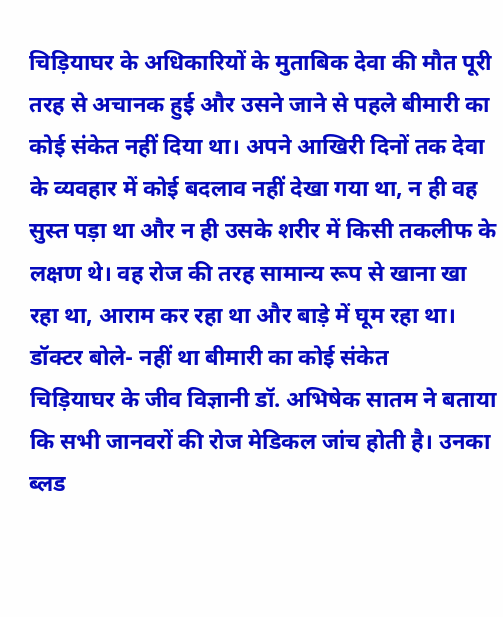चिड़ियाघर के अधिकारियों के मुताबिक देवा की मौत पूरी तरह से अचानक हुई और उसने जाने से पहले बीमारी का कोई संकेत नहीं दिया था। अपने आखिरी दिनों तक देवा के व्यवहार में कोई बदलाव नहीं देखा गया था, न ही वह सुस्त पड़ा था और न ही उसके शरीर में किसी तकलीफ के लक्षण थे। वह रोज की तरह सामान्य रूप से खाना खा रहा था, आराम कर रहा था और बाड़े में घूम रहा था।
डॉक्टर बोले- नहीं था बीमारी का कोई संकेत
चिड़ियाघर के जीव विज्ञानी डॉ. अभिषेक सातम ने बताया कि सभी जानवरों की रोज मेडिकल जांच होती है। उनका ब्लड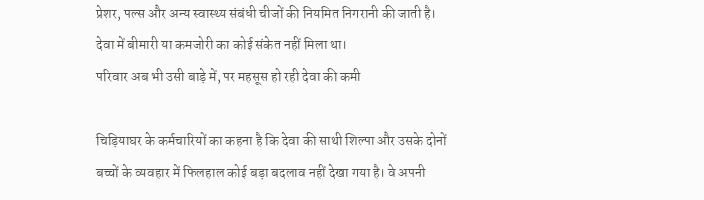प्रेशर, पल्स और अन्य स्वास्थ्य संबंधी चीजों की नियमित निगरानी की जाती है। देवा में बीमारी या कमजोरी का कोई संकेत नहीं मिला था।
परिवार अब भी उसी बाड़े में, पर महसूस हो रही देवा की कमी

चिड़ियाघर के कर्मचारियों का कहना है कि देवा की साथी शिल्पा और उसके दोनों बच्चों के व्यवहार में फिलहाल कोई बड़ा बदलाव नहीं देखा गया है। वे अपनी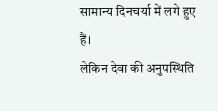सामान्य दिनचर्या में लगे हुए हैं।
लेकिन देवा की अनुपस्थिति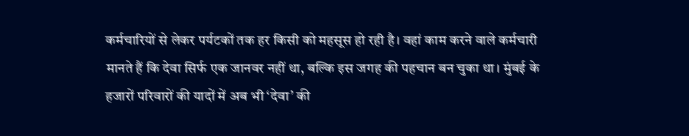कर्मचारियों से लेकर पर्यटकों तक हर किसी को महसूस हो रही है। वहां काम करने वाले कर्मचारी मानते हैं कि देवा सिर्फ एक जानवर नहीं था, बल्कि इस जगह की पहचान बन चुका था। मुंबई के हजारों परिवारों की यादों में अब भी ‘देवा’ की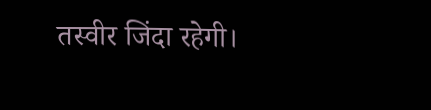तस्वीर जिंदा रहेगी।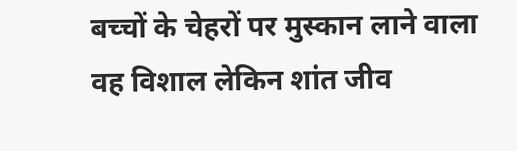बच्चों के चेहरों पर मुस्कान लाने वाला वह विशाल लेकिन शांत जीव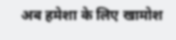अब हमेशा के लिए खामोश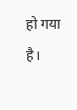हो गया है।